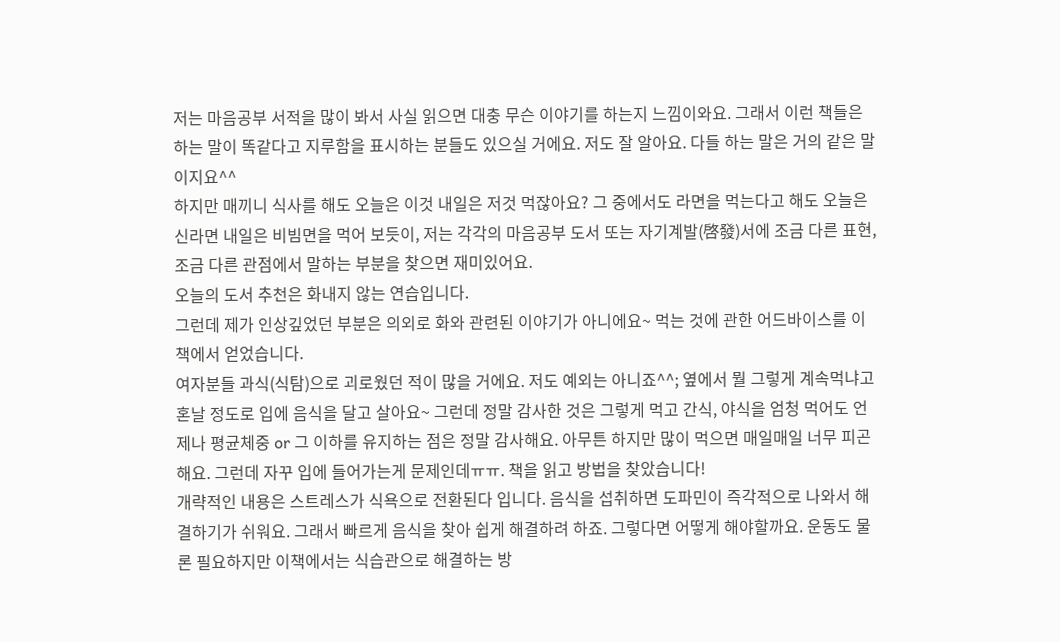저는 마음공부 서적을 많이 봐서 사실 읽으면 대충 무슨 이야기를 하는지 느낌이와요. 그래서 이런 책들은 하는 말이 똑같다고 지루함을 표시하는 분들도 있으실 거에요. 저도 잘 알아요. 다들 하는 말은 거의 같은 말이지요^^
하지만 매끼니 식사를 해도 오늘은 이것 내일은 저것 먹잖아요? 그 중에서도 라면을 먹는다고 해도 오늘은 신라면 내일은 비빔면을 먹어 보듯이, 저는 각각의 마음공부 도서 또는 자기계발(啓發)서에 조금 다른 표현, 조금 다른 관점에서 말하는 부분을 찾으면 재미있어요.
오늘의 도서 추천은 화내지 않는 연습입니다.
그런데 제가 인상깊었던 부분은 의외로 화와 관련된 이야기가 아니에요~ 먹는 것에 관한 어드바이스를 이 책에서 얻었습니다.
여자분들 과식(식탐)으로 괴로웠던 적이 많을 거에요. 저도 예외는 아니죠^^; 옆에서 뭘 그렇게 계속먹냐고 혼날 정도로 입에 음식을 달고 살아요~ 그런데 정말 감사한 것은 그렇게 먹고 간식, 야식을 엄청 먹어도 언제나 평균체중 or 그 이하를 유지하는 점은 정말 감사해요. 아무튼 하지만 많이 먹으면 매일매일 너무 피곤해요. 그런데 자꾸 입에 들어가는게 문제인데ㅠㅠ. 책을 읽고 방법을 찾았습니다!
개략적인 내용은 스트레스가 식욕으로 전환된다 입니다. 음식을 섭취하면 도파민이 즉각적으로 나와서 해결하기가 쉬워요. 그래서 빠르게 음식을 찾아 쉽게 해결하려 하죠. 그렇다면 어떻게 해야할까요. 운동도 물론 필요하지만 이책에서는 식습관으로 해결하는 방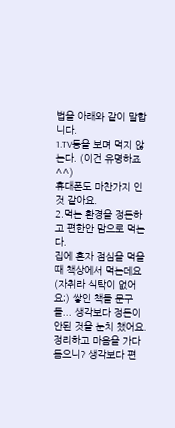법을 아래와 같이 말합니다.
1.TV등을 보며 먹지 않는다. (이건 유명하죠^^)
휴대폰도 마찬가지 인것 같아요.
2.먹는 환경을 정돈하고 편한안 맘으로 먹는다.
집에 혼자 점심을 먹을 때 책상에서 먹는데요(자취라 식탁이 없어요;) 쌓인 책들 문구들... 생각보다 정돈이 안된 것을 눈치 챘어요. 정리하고 마음을 가다듬으니? 생각보다 편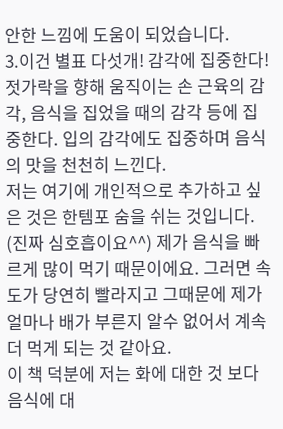안한 느낌에 도움이 되었습니다.
3.이건 별표 다섯개! 감각에 집중한다!
젓가락을 향해 움직이는 손 근육의 감각, 음식을 집었을 때의 감각 등에 집중한다. 입의 감각에도 집중하며 음식의 맛을 천천히 느낀다.
저는 여기에 개인적으로 추가하고 싶은 것은 한템포 숨을 쉬는 것입니다. (진짜 심호흡이요^^) 제가 음식을 빠르게 많이 먹기 때문이에요. 그러면 속도가 당연히 빨라지고 그때문에 제가 얼마나 배가 부른지 알수 없어서 계속 더 먹게 되는 것 같아요.
이 책 덕분에 저는 화에 대한 것 보다 음식에 대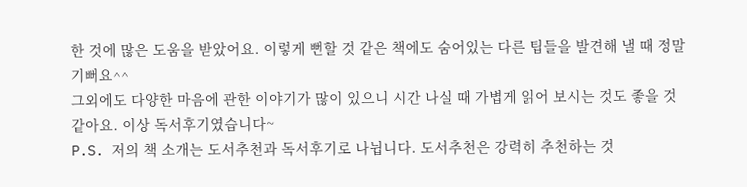한 것에 많은 도움을 받았어요. 이렇게 뻔할 것 같은 책에도 숨어있는 다른 팁들을 발견해 낼 때 정말 기뻐요^^
그외에도 다양한 마음에 관한 이야기가 많이 있으니 시간 나실 때 가볍게 읽어 보시는 것도 좋을 것 같아요. 이상 독서후기였습니다~
P.S. 저의 책 소개는 도서추천과 독서후기로 나뉩니다. 도서추천은 강력히 추천하는 것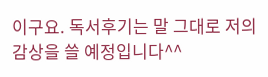이구요. 독서후기는 말 그대로 저의 감상을 쓸 예정입니다^^